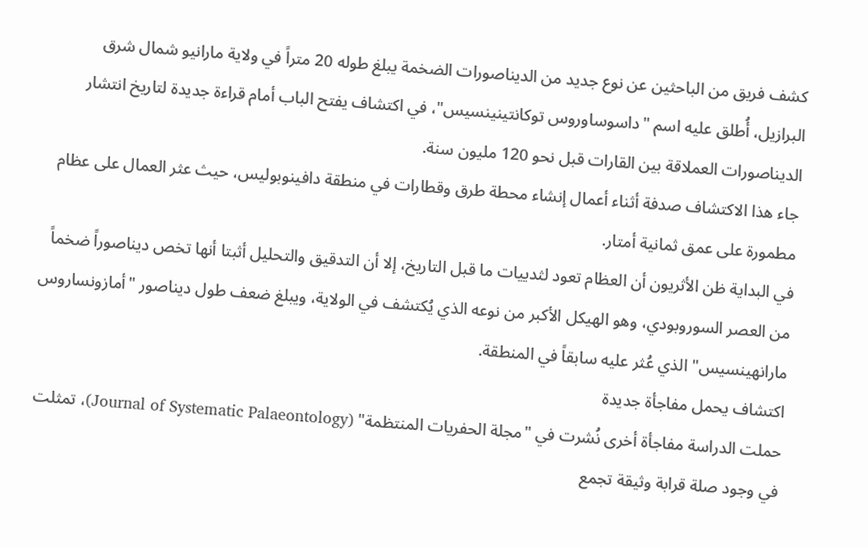كشف فريق من الباحثين عن نوع جديد من الديناصورات الضخمة يبلغ طوله 20 متراً في ولاية مارانيو شمال شرق البرازيل، أُطلق عليه اسم "داسوساوروس توكانتينينسيس"، في اكتشاف يفتح الباب أمام قراءة جديدة لتاريخ انتشار الديناصورات العملاقة بين القارات قبل نحو 120 مليون سنة.
جاء هذا الاكتشاف صدفة أثناء أعمال إنشاء محطة طرق وقطارات في منطقة دافينوبوليس، حيث عثر العمال على عظام مطمورة على عمق ثمانية أمتار.
في البداية ظن الأثريون أن العظام تعود لثدييات ما قبل التاريخ، إلا أن التدقيق والتحليل أثبتا أنها تخص ديناصوراً ضخماً من العصر السوروبودي، وهو الهيكل الأكبر من نوعه الذي يُكتشف في الولاية، ويبلغ ضعف طول ديناصور "أمازونساروس مارانهينسيس" الذي عُثر عليه سابقاً في المنطقة.
اكتشاف يحمل مفاجأة جديدة
حملت الدراسة مفاجأة أخرى نُشرت في "مجلة الحفريات المنتظمة" (Journal of Systematic Palaeontology)، تمثلت في وجود صلة قرابة وثيقة تجمع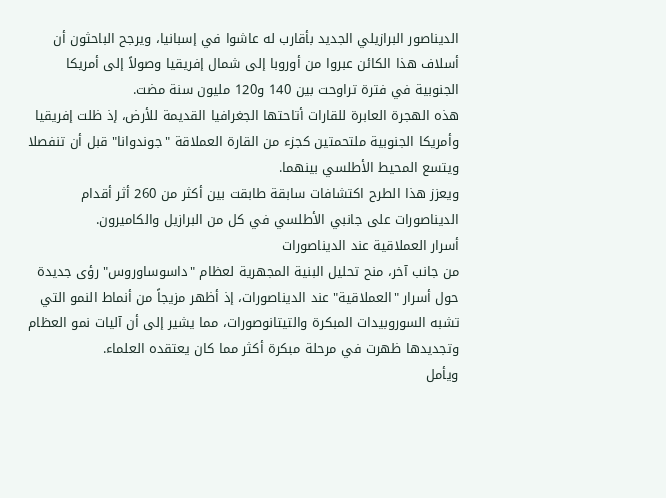الديناصور البرازيلي الجديد بأقارب له عاشوا في إسبانيا، ويرجح الباحثون أن أسلاف هذا الكائن عبروا من أوروبا إلى شمال إفريقيا وصولاً إلى أمريكا الجنوبية في فترة تراوحت بين 140 و120 مليون سنة مضت.
هذه الهجرة العابرة للقارات أتاحتها الجغرافيا القديمة للأرض، إذ ظلت إفريقيا وأمريكا الجنوبية ملتحمتين كجزء من القارة العملاقة "جوندوانا" قبل أن تنفصلا ويتسع المحيط الأطلسي بينهما.
ويعزز هذا الطرح اكتشافات سابقة طابقت بين أكثر من 260 أثر أقدام الديناصورات على جانبي الأطلسي في كل من البرازيل والكاميرون.
أسرار العملاقية عند الديناصورات
من جانب آخر، منح تحليل البنية المجهرية لعظام "داسوساوروس" رؤى جديدة حول أسرار "العملاقية" عند الديناصورات، إذ أظهر مزيجاً من أنماط النمو التي تشبه السوروبيدات المبكرة والتيتانوصورات، مما يشير إلى أن آليات نمو العظام وتجديدها ظهرت في مرحلة مبكرة أكثر مما كان يعتقده العلماء.
ويأمل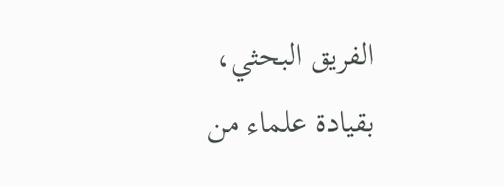الفريق البحثي، بقيادة علماء من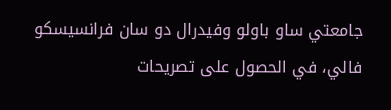جامعتي ساو باولو وفيدرال دو سان فرانسيسكو فالي، في الحصول على تصريحات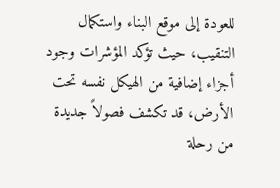للعودة إلى موقع البناء واستكمال التنقيب، حيث تؤكد المؤشرات وجود أجزاء إضافية من الهيكل نفسه تحت الأرض، قد تكشف فصولاً جديدة من رحلة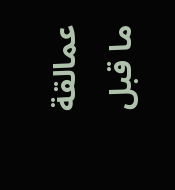عمالقة ما قبل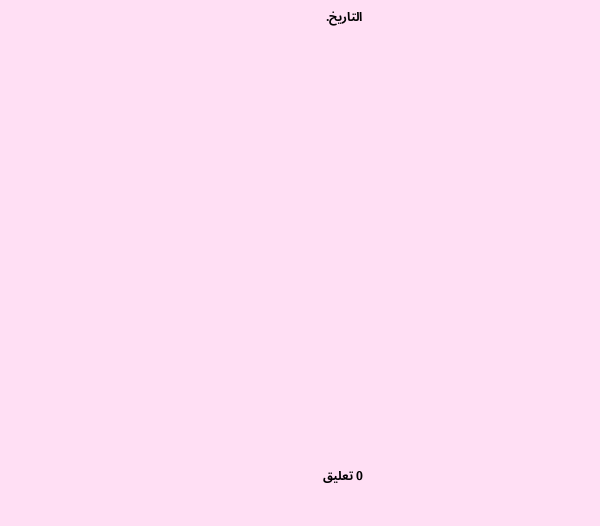التاريخ.


















0 تعليق